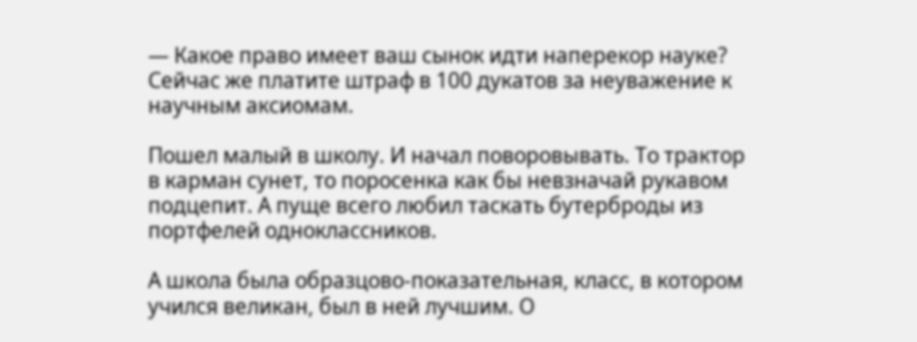— Какое право имеет ваш сынок идти наперекор науке? Сейчас же платите штраф в 100 дукатов за неуважение к научным аксиомам.

Пошел малый в школу. И начал поворовывать. То трактор в карман сунет, то поросенка как бы невзначай рукавом подцепит. А пуще всего любил таскать бутерброды из портфелей одноклассников.

А школа была образцово-показательная, класс, в котором учился великан, был в ней лучшим. О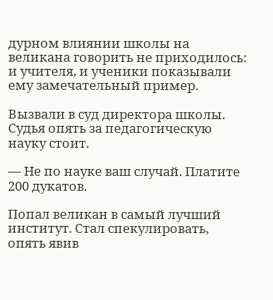дурном влиянии школы на великана говорить не приходилось: и учителя, и ученики показывали ему замечательный пример.

Вызвали в суд директора школы. Судья опять за педагогическую науку стоит.

— Не по науке ваш случай. Платите 200 дукатов.

Попал великан в самый лучший институт. Стал спекулировать, опять явив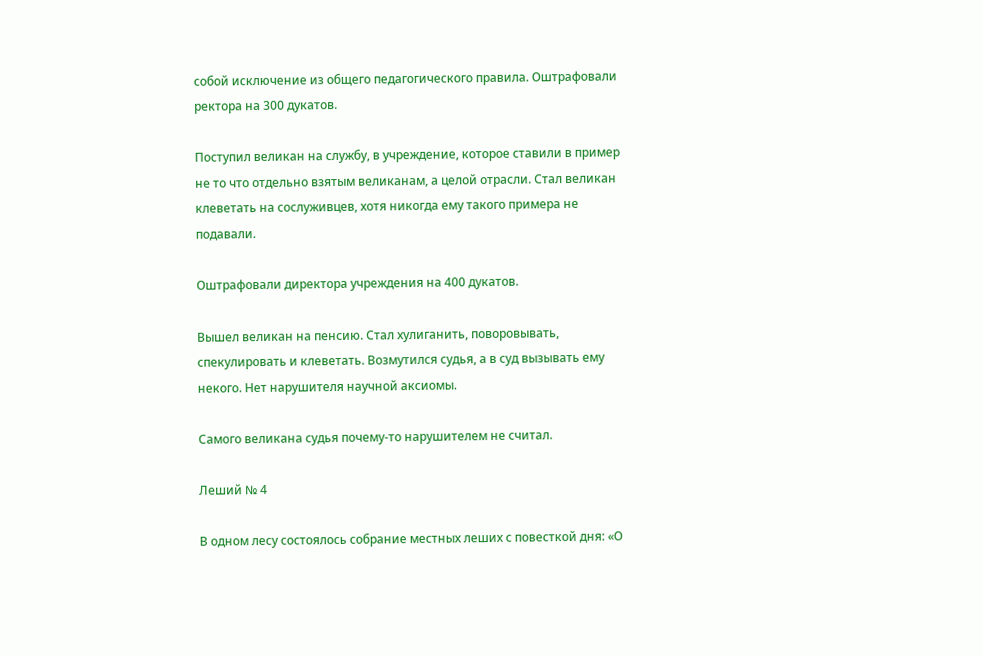собой исключение из общего педагогического правила. Оштрафовали ректора на 300 дукатов.

Поступил великан на службу, в учреждение, которое ставили в пример не то что отдельно взятым великанам, а целой отрасли. Стал великан клеветать на сослуживцев, хотя никогда ему такого примера не подавали.

Оштрафовали директора учреждения на 400 дукатов.

Вышел великан на пенсию. Стал хулиганить, поворовывать, спекулировать и клеветать. Возмутился судья, а в суд вызывать ему некого. Нет нарушителя научной аксиомы.

Самого великана судья почему-то нарушителем не считал.

Леший № 4

В одном лесу состоялось собрание местных леших с повесткой дня: «О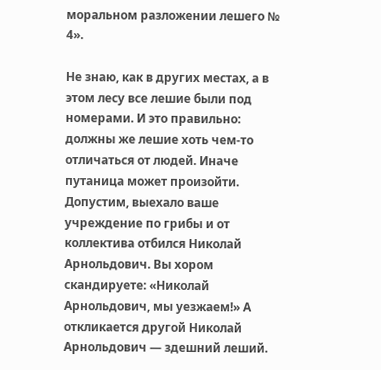моральном разложении лешего № 4».

Не знаю, как в других местах, а в этом лесу все лешие были под номерами. И это правильно: должны же лешие хоть чем-то отличаться от людей. Иначе путаница может произойти. Допустим, выехало ваше учреждение по грибы и от коллектива отбился Николай Арнольдович. Вы хором скандируете: «Николай Арнольдович, мы уезжаем!» А откликается другой Николай Арнольдович — здешний леший.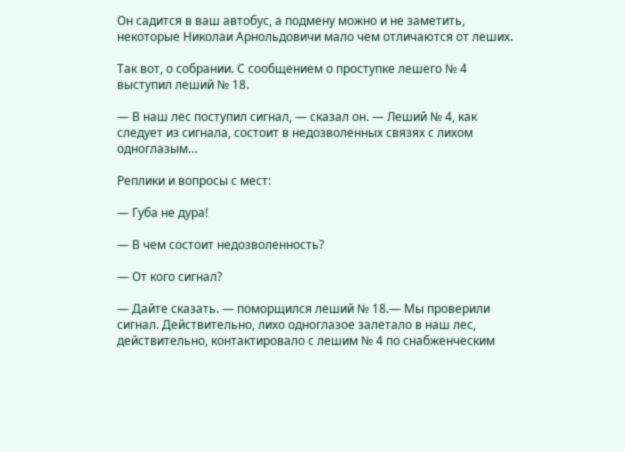Он садится в ваш автобус, а подмену можно и не заметить, некоторые Николаи Арнольдовичи мало чем отличаются от леших.

Так вот, о собрании. С сообщением о проступке лешего № 4 выступил леший № 18.

— В наш лес поступил сигнал, — сказал он. — Леший № 4, как следует из сигнала, состоит в недозволенных связях с лихом одноглазым…

Реплики и вопросы с мест:

— Губа не дура!

— В чем состоит недозволенность?

— От кого сигнал?

— Дайте сказать. — поморщился леший № 18.— Мы проверили сигнал. Действительно, лихо одноглазое залетало в наш лес, действительно, контактировало с лешим № 4 по снабженческим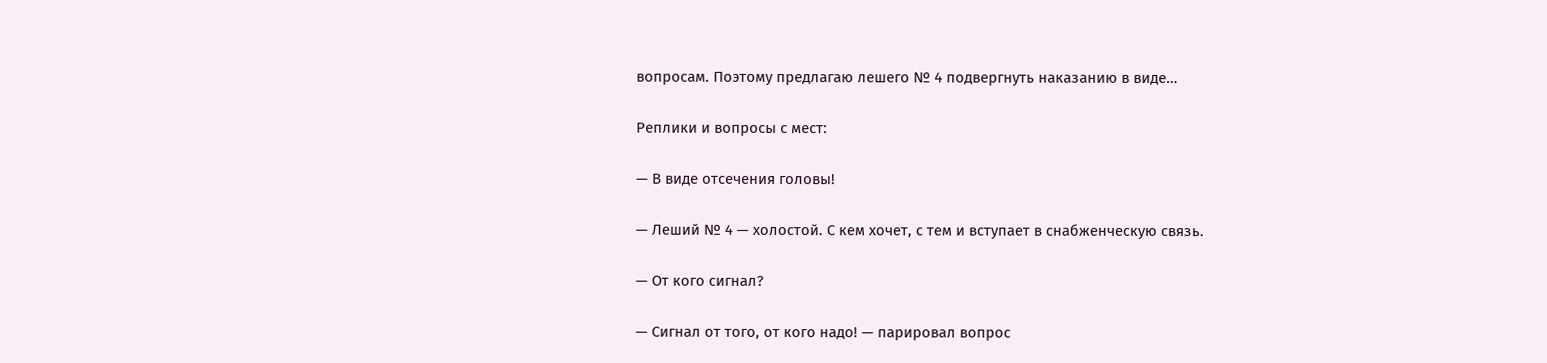вопросам. Поэтому предлагаю лешего № 4 подвергнуть наказанию в виде…

Реплики и вопросы с мест:

— В виде отсечения головы!

— Леший № 4 — холостой. С кем хочет, с тем и вступает в снабженческую связь.

— От кого сигнал?

— Сигнал от того, от кого надо! — парировал вопрос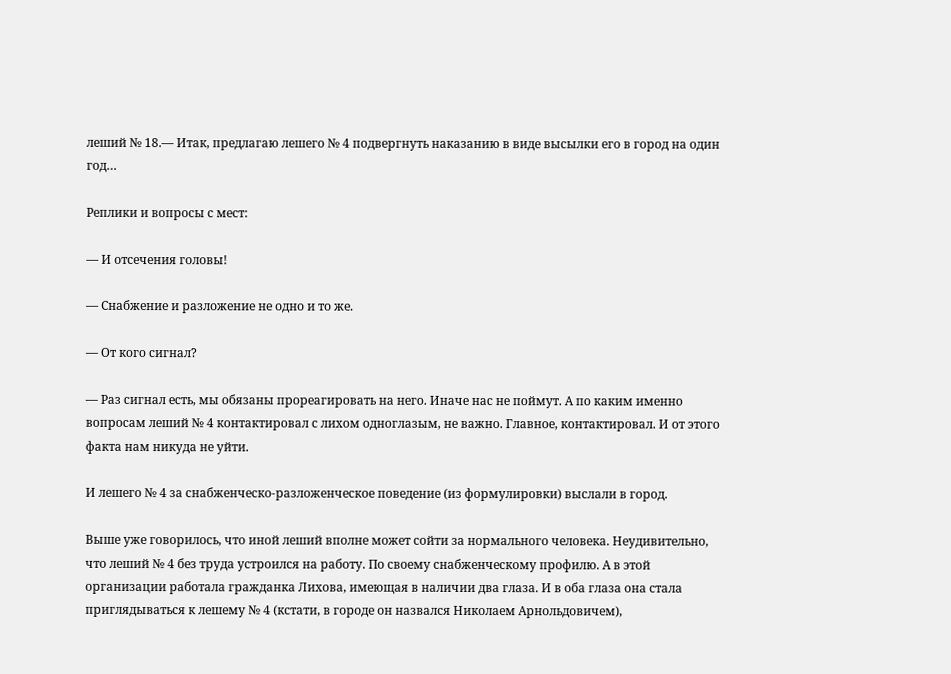леший № 18.— Итак, предлагаю лешего № 4 подвергнуть наказанию в виде высылки его в город на один год…

Реплики и вопросы с мест:

— И отсечения головы!

— Снабжение и разложение не одно и то же.

— От кого сигнал?

— Раз сигнал есть, мы обязаны прореагировать на него. Иначе нас не поймут. А по каким именно вопросам леший № 4 контактировал с лихом одноглазым, не важно. Главное, контактировал. И от этого факта нам никуда не уйти.

И лешего № 4 за снабженческо-разложенческое поведение (из формулировки) выслали в город.

Выше уже говорилось, что иной леший вполне может сойти за нормального человека. Неудивительно, что леший № 4 без труда устроился на работу. По своему снабженческому профилю. А в этой организации работала гражданка Лихова, имеющая в наличии два глаза. И в оба глаза она стала приглядываться к лешему № 4 (кстати, в городе он назвался Николаем Арнольдовичем),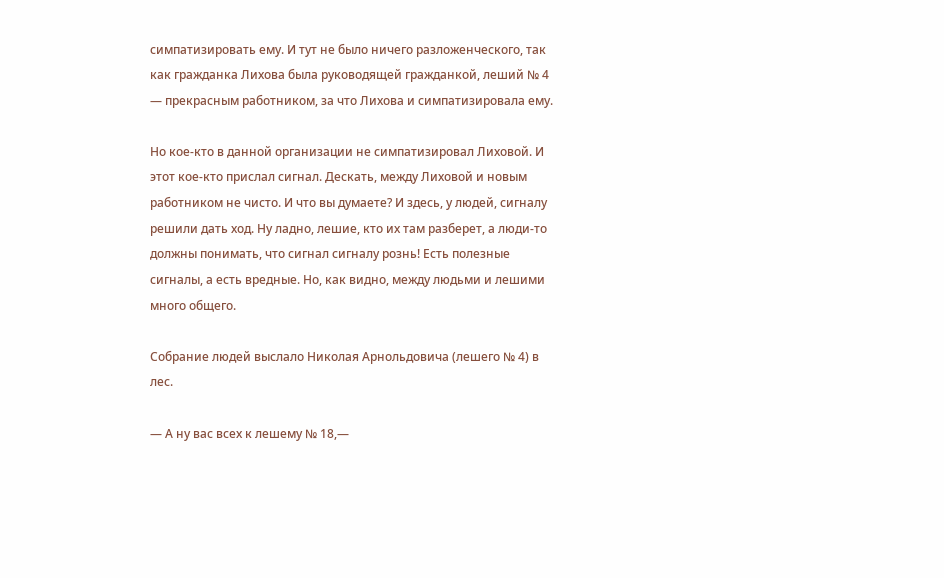симпатизировать ему. И тут не было ничего разложенческого, так как гражданка Лихова была руководящей гражданкой, леший № 4 — прекрасным работником, за что Лихова и симпатизировала ему.

Но кое-кто в данной организации не симпатизировал Лиховой. И этот кое-кто прислал сигнал. Дескать, между Лиховой и новым работником не чисто. И что вы думаете? И здесь, у людей, сигналу решили дать ход. Ну ладно, лешие, кто их там разберет, а люди-то должны понимать, что сигнал сигналу рознь! Есть полезные сигналы, а есть вредные. Но, как видно, между людьми и лешими много общего.

Собрание людей выслало Николая Арнольдовича (лешего № 4) в лес.

— А ну вас всех к лешему № 18,—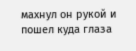махнул он рукой и пошел куда глаза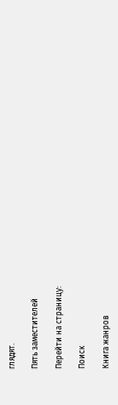глядят.

Пять заместителей

Перейти на страницу:

Поиск

Книга жанров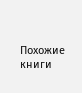Похожие книги